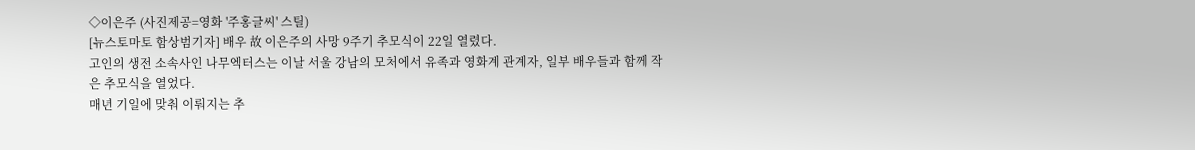◇이은주 (사진제공=영화 '주홍글씨' 스틸)
[뉴스토마토 함상범기자] 배우 故 이은주의 사망 9주기 추모식이 22일 열렸다.
고인의 생전 소속사인 나무엑터스는 이날 서울 강남의 모처에서 유족과 영화계 관계자, 일부 배우들과 함께 작은 추모식을 열었다.
매년 기일에 맞춰 이뤄지는 추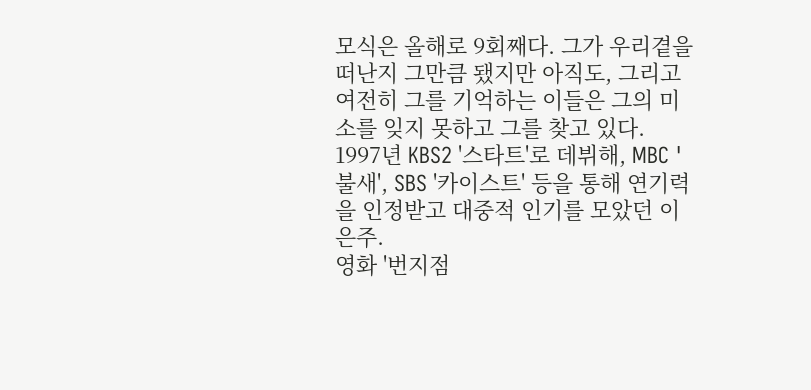모식은 올해로 9회째다. 그가 우리곁을 떠난지 그만큼 됐지만 아직도, 그리고 여전히 그를 기억하는 이들은 그의 미소를 잊지 못하고 그를 찾고 있다.
1997년 KBS2 '스타트'로 데뷔해, MBC '불새', SBS '카이스트' 등을 통해 연기력을 인정받고 대중적 인기를 모았던 이은주.
영화 '번지점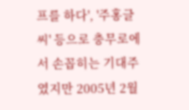프를 하다', '주홍글씨' 등으로 충무로에서 손꼽히는 기대주였지만 2005년 2월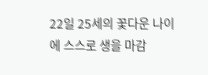22일 25세의 꽃다운 나이에 스스로 생을 마감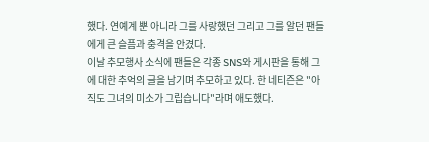했다. 연예계 뿐 아니라 그를 사랑했던 그리고 그를 알던 팬들에게 큰 슬픔과 충격을 안겼다.
이날 추모행사 소식에 팬들은 각종 SNS와 게시판을 통해 그에 대한 추억의 글을 남기며 추모하고 있다. 한 네티즌은 "아직도 그녀의 미소가 그립습니다"라며 애도했다.